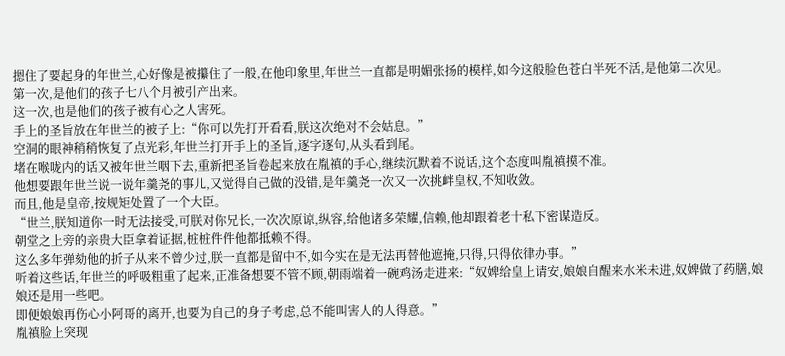摁住了要起身的年世兰,心好像是被攥住了一般,在他印象里,年世兰一直都是明媚张扬的模样,如今这般脸色苍白半死不活,是他第二次见。
第一次,是他们的孩子七八个月被引产出来。
这一次,也是他们的孩子被有心之人害死。
手上的圣旨放在年世兰的被子上:“你可以先打开看看,朕这次绝对不会姑息。”
空洞的眼神稍稍恢复了点光彩,年世兰打开手上的圣旨,逐字逐句,从头看到尾。
堵在喉咙内的话又被年世兰咽下去,重新把圣旨卷起来放在胤禛的手心,继续沉默着不说话,这个态度叫胤禛摸不准。
他想要跟年世兰说一说年羹尧的事儿,又觉得自己做的没错,是年羹尧一次又一次挑衅皇权,不知收敛。
而且,他是皇帝,按规矩处置了一个大臣。
“世兰,朕知道你一时无法接受,可朕对你兄长,一次次原谅,纵容,给他诸多荣耀,信赖,他却跟着老十私下密谋造反。
朝堂之上旁的亲贵大臣拿着证据,桩桩件件他都抵赖不得。
这么多年弹劾他的折子从来不曾少过,朕一直都是留中不,如今实在是无法再替他遮掩,只得,只得依律办事。”
听着这些话,年世兰的呼吸粗重了起来,正准备想要不管不顾,朝雨端着一碗鸡汤走进来:“奴婢给皇上请安,娘娘自醒来水米未进,奴婢做了药膳,娘娘还是用一些吧。
即便娘娘再伤心小阿哥的离开,也要为自己的身子考虑,总不能叫害人的人得意。”
胤禛脸上突现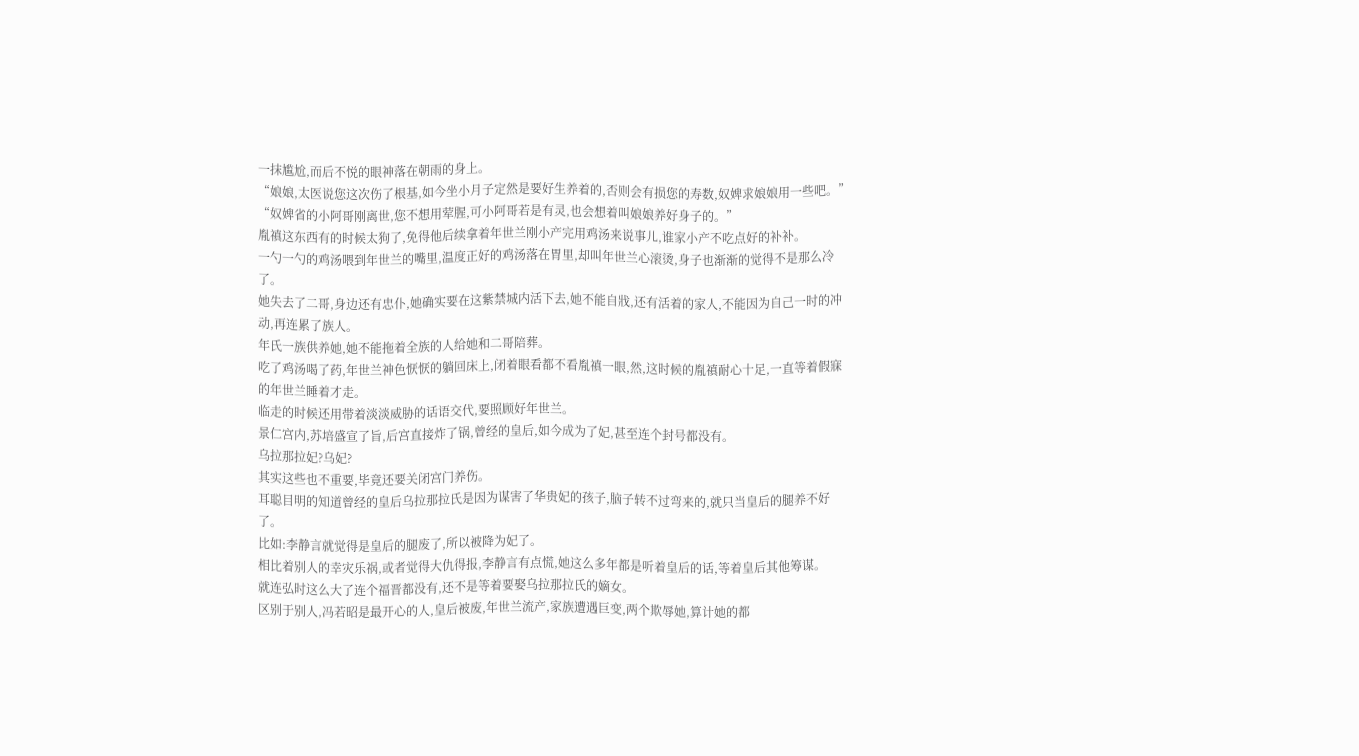一抹尴尬,而后不悦的眼神落在朝雨的身上。
“娘娘,太医说您这次伤了根基,如今坐小月子定然是要好生养着的,否则会有损您的寿数,奴婢求娘娘用一些吧。”
“奴婢省的小阿哥刚离世,您不想用荤腥,可小阿哥若是有灵,也会想着叫娘娘养好身子的。”
胤禛这东西有的时候太狗了,免得他后续拿着年世兰刚小产完用鸡汤来说事儿,谁家小产不吃点好的补补。
一勺一勺的鸡汤喂到年世兰的嘴里,温度正好的鸡汤落在胃里,却叫年世兰心滚烫,身子也渐渐的觉得不是那么冷了。
她失去了二哥,身边还有忠仆,她确实要在这紫禁城内活下去,她不能自戕,还有活着的家人,不能因为自己一时的冲动,再连累了族人。
年氏一族供养她,她不能拖着全族的人给她和二哥陪葬。
吃了鸡汤喝了药,年世兰神色恹恹的躺回床上,闭着眼看都不看胤禛一眼,然,这时候的胤禛耐心十足,一直等着假寐的年世兰睡着才走。
临走的时候还用带着淡淡威胁的话语交代,要照顾好年世兰。
景仁宫内,苏培盛宣了旨,后宫直接炸了锅,曾经的皇后,如今成为了妃,甚至连个封号都没有。
乌拉那拉妃?乌妃?
其实这些也不重要,毕竟还要关闭宫门养伤。
耳聪目明的知道曾经的皇后乌拉那拉氏是因为谋害了华贵妃的孩子,脑子转不过弯来的,就只当皇后的腿养不好了。
比如:李静言就觉得是皇后的腿废了,所以被降为妃了。
相比着别人的幸灾乐祸,或者觉得大仇得报,李静言有点慌,她这么多年都是听着皇后的话,等着皇后其他筹谋。
就连弘时这么大了连个福晋都没有,还不是等着要娶乌拉那拉氏的嫡女。
区别于别人,冯若昭是最开心的人,皇后被废,年世兰流产,家族遭遇巨变,两个欺辱她,算计她的都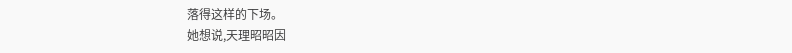落得这样的下场。
她想说,天理昭昭因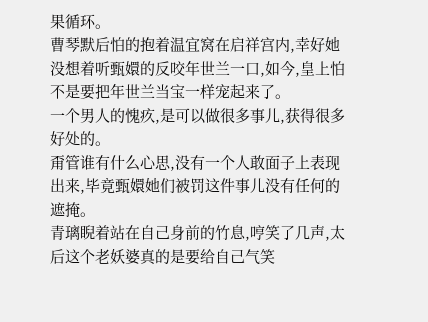果循环。
曹琴默后怕的抱着温宜窝在启祥宫内,幸好她没想着听甄嬛的反咬年世兰一口,如今,皇上怕不是要把年世兰当宝一样宠起来了。
一个男人的愧疚,是可以做很多事儿,获得很多好处的。
甭管谁有什么心思,没有一个人敢面子上表现出来,毕竟甄嬛她们被罚这件事儿没有任何的遮掩。
青璃睨着站在自己身前的竹息,哼笑了几声,太后这个老妖婆真的是要给自己气笑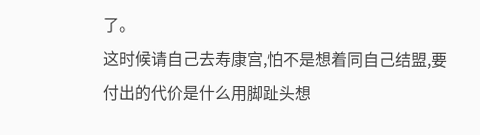了。
这时候请自己去寿康宫,怕不是想着同自己结盟,要付出的代价是什么用脚趾头想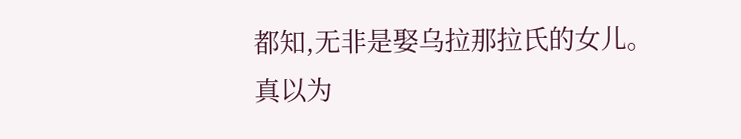都知,无非是娶乌拉那拉氏的女儿。
真以为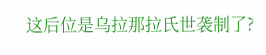这后位是乌拉那拉氏世袭制了?